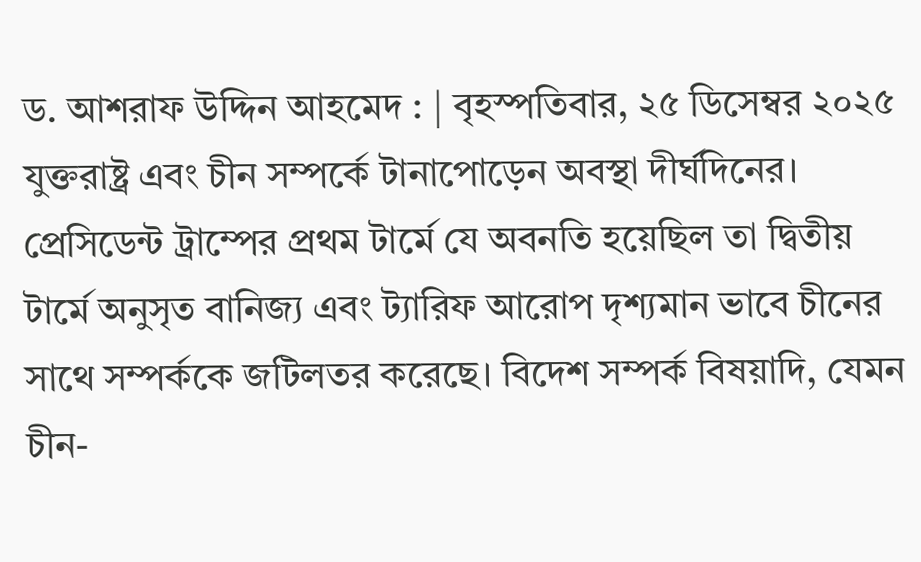ড. আশরাফ উদ্দিন আহমেদ : | বৃহস্পতিবার, ২৫ ডিসেম্বর ২০২৫
যুক্তরাষ্ট্র এবং চীন সম্পর্কে টানাপোড়েন অবস্থা দীর্ঘদিনের। প্রেসিডেন্ট ট্রাম্পের প্রথম টার্মে যে অবনতি হয়েছিল তা দ্বিতীয় টার্মে অনুসৃত বানিজ্য এবং ট্যারিফ আরোপ দৃশ্যমান ভাবে চীনের সাথে সম্পর্ককে জটিলতর করেছে। বিদেশ সম্পর্ক বিষয়াদি, যেমন চীন-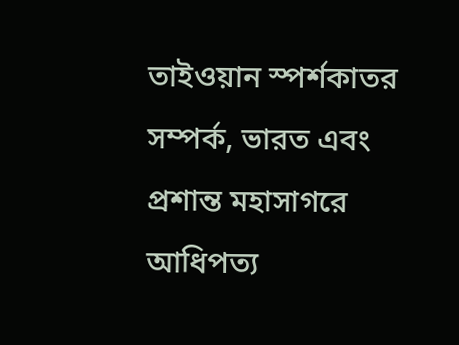তাইওয়ান স্পর্শকাতর সম্পর্ক, ভারত এবং প্রশান্ত মহাসাগরে আধিপত্য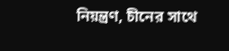নিয়ন্ত্রণ, চীনের সাথে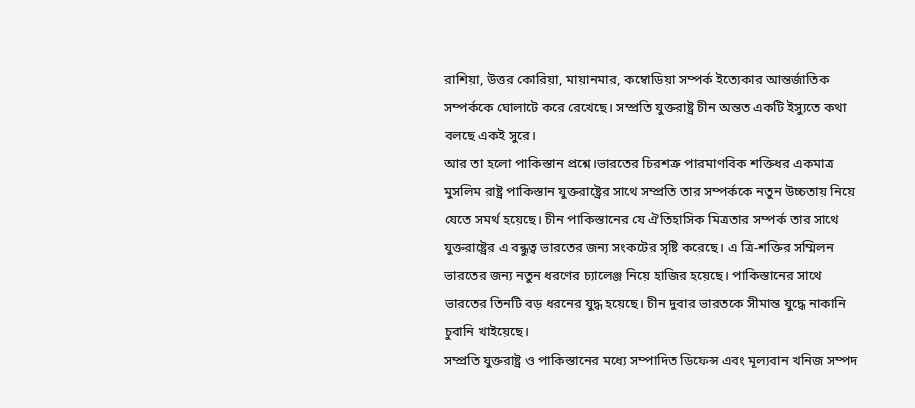রাশিয়া, উত্তর কোরিয়া, মায়ানমার, কম্বোডিয়া সম্পর্ক ইত্যেকার আন্তর্জাতিক সম্পর্ককে ঘোলাটে করে রেখেছে। সম্প্রতি যুক্তরাষ্ট্র চীন অন্তত একটি ইস্যুতে কথা বলছে একই সুরে।
আর তা হলো পাকিস্তান প্রশ্নে।ভারতের চিরশত্রু পারমাণবিক শক্তিধর একমাত্র মুসলিম রাষ্ট্র পাকিস্তান যুক্তরাষ্ট্রের সাথে সম্প্রতি তার সম্পর্ককে নতুন উচ্চতায় নিয়ে যেতে সমর্থ হয়েছে। চীন পাকিস্তানের যে ঐতিহাসিক মিত্রতার সম্পর্ক তার সাথে যুক্তরাষ্ট্রের এ বন্ধুত্ব ভারতের জন্য সংকটের সৃষ্টি করেছে। এ ত্রি-শক্তির সম্মিলন ভারতের জন্য নতুন ধরণের চ্যালেঞ্জ নিয়ে হাজির হয়েছে। পাকিস্তানের সাথে ভারতের তিনটি বড় ধরনের যুদ্ধ হয়েছে। চীন দুবার ভারতকে সীমান্ত যুদ্ধে নাকানি চুবানি খাইয়েছে।
সম্প্রতি যুক্তরাষ্ট্র ও পাকিস্তানের মধ্যে সম্পাদিত ডিফেন্স এবং মূল্যবান খনিজ সম্পদ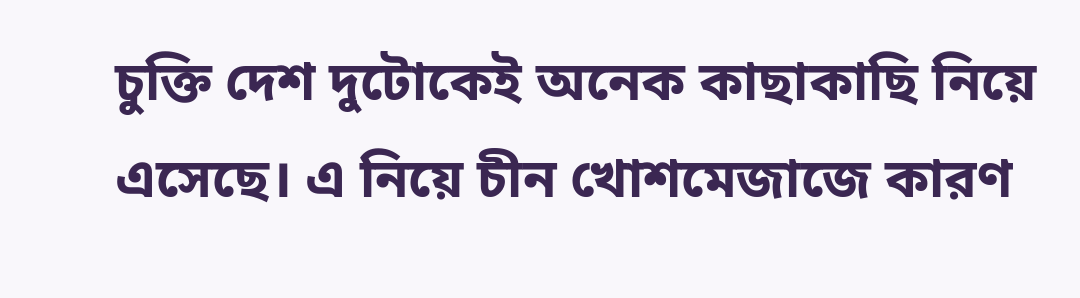চুক্তি দেশ দুটোকেই অনেক কাছাকাছি নিয়ে এসেছে। এ নিয়ে চীন খোশমেজাজে কারণ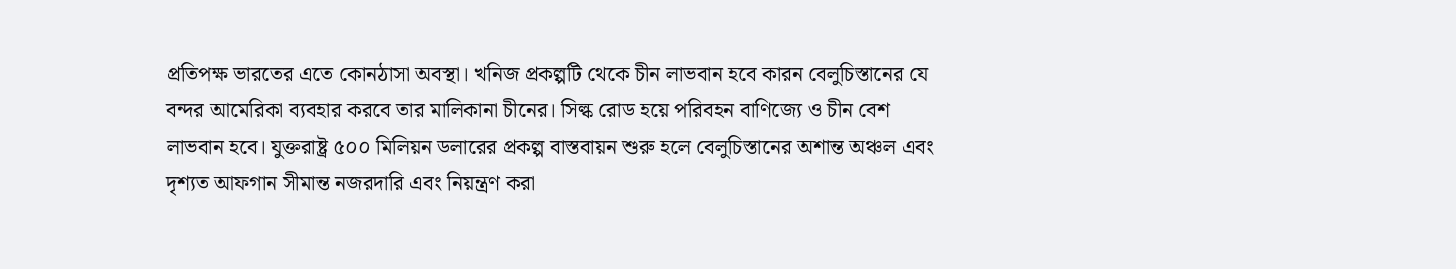প্রতিপক্ষ ভারতের এতে কোনঠাসা অবস্থা। খনিজ প্রকল্পটি থেকে চীন লাভবান হবে কারন বেলুচিস্তানের যে বন্দর আমেরিকা ব্যবহার করবে তার মালিকানা চীনের। সিল্ক রোড হয়ে পরিবহন বাণিজ্যে ও চীন বেশ লাভবান হবে। যুক্তরাষ্ট্র ৫০০ মিলিয়ন ডলারের প্রকল্প বাস্তবায়ন শুরু হলে বেলুচিস্তানের অশান্ত অঞ্চল এবং দৃশ্যত আফগান সীমান্ত নজরদারি এবং নিয়ন্ত্রণ করা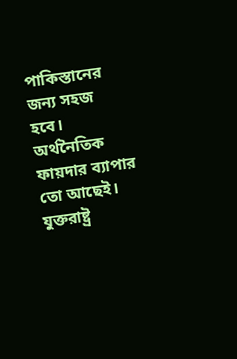পাকিস্তানের জন্য সহজ হবে।
অর্থনৈতিক ফায়দার ব্যাপার তো আছেই। যুক্তরাষ্ট্র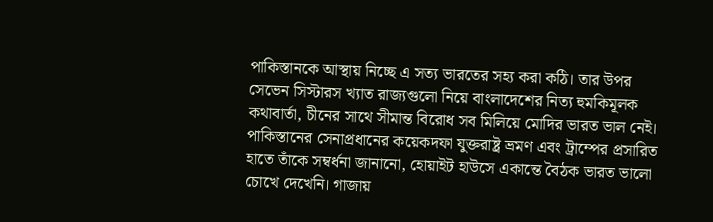পাকিস্তানকে আস্থায় নিচ্ছে এ সত্য ভারতের সহ্য করা কঠি। তার উপর সেভেন সিস্টারস খ্যাত রাজ্যগুলো নিয়ে বাংলাদেশের নিত্য হুমকিমূলক কথাবার্তা, চীনের সাথে সীমান্ত বিরোধ সব মিলিয়ে মোদির ভারত ভাল নেই।
পাকিস্তানের সেনাপ্রধানের কয়েকদফা যুক্তরাষ্ট্র ভ্রমণ এবং ট্রাম্পের প্রসারিত হাতে তাঁকে সম্বর্ধনা জানানো, হোয়াইট হাউসে একান্তে বৈঠক ভারত ভালো চোখে দেখেনি। গাজায়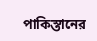পাকিস্তানের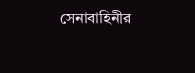সেনাবাহিনীর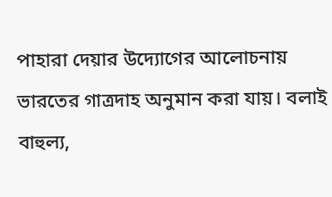পাহারা দেয়ার উদ্যোগের আলোচনায় ভারতের গাত্রদাহ অনুমান করা যায়। বলাই বাহুল্য,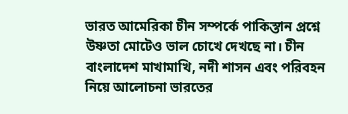ভারত আমেরিকা চীন সম্পর্কে পাকিস্তান প্রশ্নে উষ্ণতা মোটেও ভাল চোখে দেখছে না। চীন বাংলাদেশ মাখামাখি, নদী শাসন এবং পরিবহন নিয়ে আলোচনা ভারতের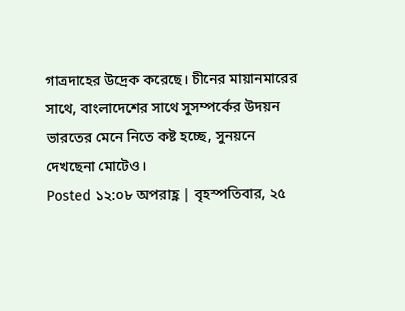গাত্রদাহের উদ্রেক করেছে। চীনের মায়ানমারের সাথে, বাংলাদেশের সাথে সুসম্পর্কের উদয়ন ভারতের মেনে নিতে কষ্ট হচ্ছে, সুনয়নে দেখছেনা মোটেও।
Posted ১২:০৮ অপরাহ্ণ | বৃহস্পতিবার, ২৫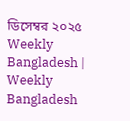ডিসেম্বর ২০২৫
Weekly Bangladesh | Weekly Bangladesh